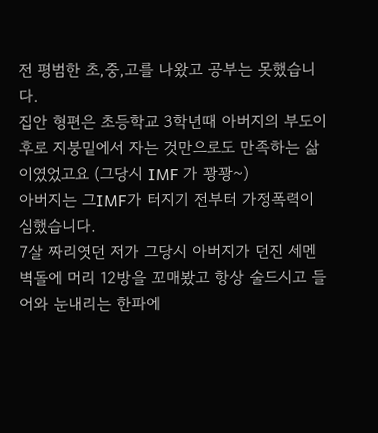전 평범한 초,중,고를 나왔고 공부는 못했습니다.
집안 형편은 초등학교 3학년때 아버지의 부도이후로 지붕밑에서 자는 것만으로도 만족하는 삶이였었고요 (그당시 IMF 가 꽝꽝~)
아버지는 그IMF가 터지기 전부터 가정폭력이 심했습니다.
7살 짜리엿던 저가 그당시 아버지가 던진 세멘벽돌에 머리 12방을 꼬매봤고 항상 술드시고 들어와 눈내리는 한파에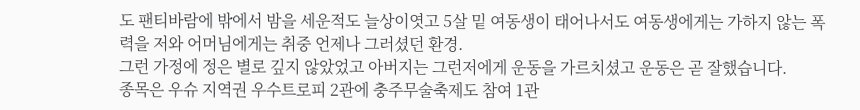도 팬티바람에 밖에서 밤을 세운적도 늘상이엿고 5살 밑 여동생이 태어나서도 여동생에게는 가하지 않는 폭력을 저와 어머님에게는 취중 언제나 그러셨던 환경.
그런 가정에 정은 별로 깊지 않았었고 아버지는 그런저에게 운동을 가르치셨고 운동은 곧 잘했습니다.
종목은 우슈 지역권 우수트로피 2관에 충주무술축제도 참여 1관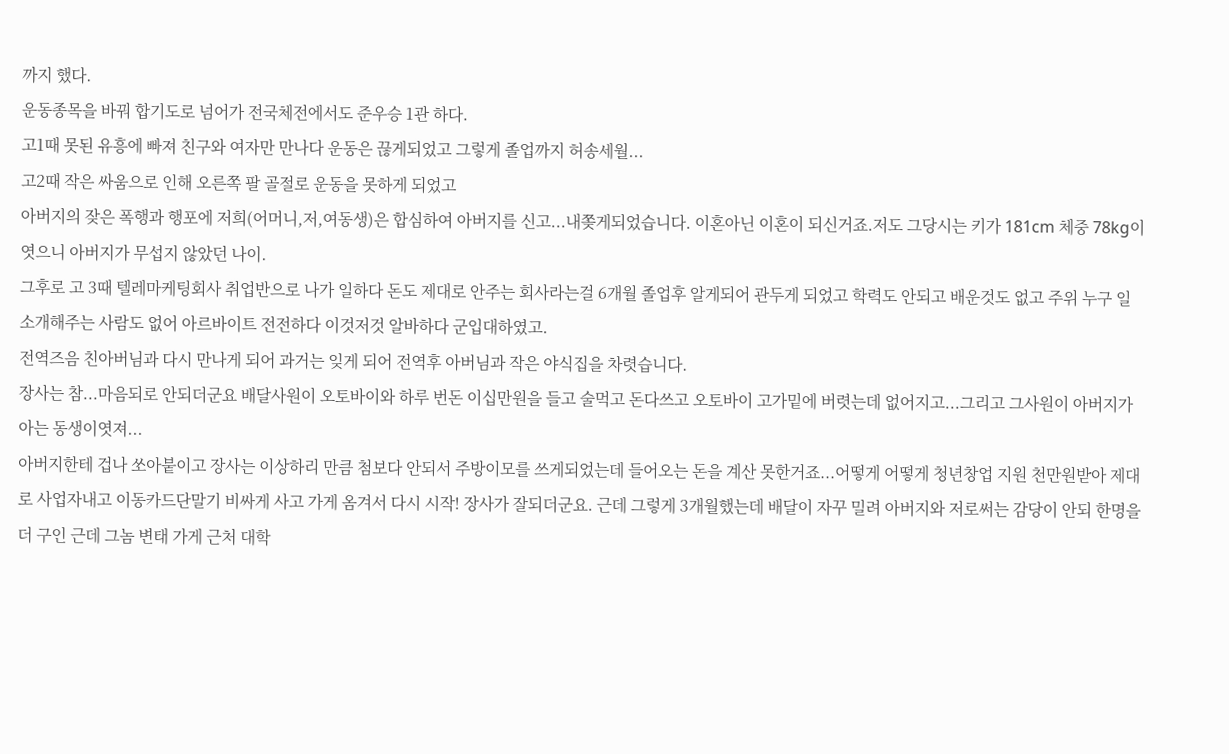까지 했다.
운동종목을 바꿔 합기도로 넘어가 전국체전에서도 준우승 1관 하다.
고1때 못된 유흥에 빠져 친구와 여자만 만나다 운동은 끊게되었고 그렇게 졸업까지 허송세월...
고2때 작은 싸움으로 인해 오른쪽 팔 골절로 운동을 못하게 되었고
아버지의 잦은 폭행과 행포에 저희(어머니,저,여동생)은 합심하여 아버지를 신고...내쫒게되었습니다. 이혼아닌 이혼이 되신거죠.저도 그당시는 키가 181cm 체중 78kg이 엿으니 아버지가 무섭지 않았던 나이.
그후로 고 3때 텔레마케팅회사 취업반으로 나가 일하다 돈도 제대로 안주는 회사라는걸 6개월 졸업후 알게되어 관두게 되었고 학력도 안되고 배운것도 없고 주위 누구 일소개해주는 사람도 없어 아르바이트 전전하다 이것저것 알바하다 군입대하였고.
전역즈음 친아버님과 다시 만나게 되어 과거는 잊게 되어 전역후 아버님과 작은 야식집을 차렷습니다.
장사는 참...마음되로 안되더군요 배달사원이 오토바이와 하루 번돈 이십만원을 들고 술먹고 돈다쓰고 오토바이 고가밑에 버렷는데 없어지고...그리고 그사원이 아버지가 아는 동생이엿져...
아버지한테 겁나 쏘아붙이고 장사는 이상하리 만큼 첨보다 안되서 주방이모를 쓰게되었는데 들어오는 돈을 계산 못한거죠...어떻게 어떻게 청년창업 지원 천만원받아 제대로 사업자내고 이동카드단말기 비싸게 사고 가게 옴겨서 다시 시작! 장사가 잘되더군요. 근데 그렇게 3개월했는데 배달이 자꾸 밀려 아버지와 저로써는 감당이 안되 한명을 더 구인 근데 그놈 변태 가게 근처 대학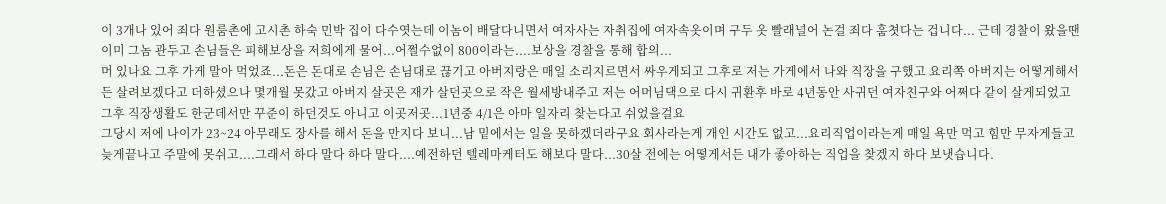이 3개나 있어 죄다 원룸촌에 고시촌 하숙 민박 집이 다수엿는데 이놈이 배달다니면서 여자사는 자취집에 여자속옷이며 구두 옷 빨래널어 논걸 죄다 훔쳣다는 겁니다... 근데 경찰이 왔을땐 이미 그놈 관두고 손님들은 피해보상을 저희에게 물어...어쩔수없이 800이라는....보상을 경찰을 통해 합의...
머 있나요 그후 가게 말아 먹었죠...돈은 돈대로 손님은 손님대로 끊기고 아버지랑은 매일 소리지르면서 싸우게되고 그후로 저는 가게에서 나와 직장을 구했고 요리쪽 아버지는 어떻게해서든 살려보겠다고 더하셨으나 몇개월 못갔고 아버지 살곳은 재가 살던곳으로 작은 월세방내주고 저는 어머님댁으로 다시 귀환후 바로 4년동안 사귀던 여자친구와 어쩌다 같이 살게되었고 그후 직장생활도 한군데서만 꾸준이 하던것도 아니고 이곳저곳...1년중 4/1은 아마 일자리 찾는다고 쉬었을걸요
그당시 저에 나이가 23~24 아무래도 장사를 해서 돈을 만지다 보니...남 밑에서는 일을 못하겠더라구요 회사라는게 개인 시간도 없고...요리직업이라는게 매일 욕만 먹고 힘만 무자게들고 늦게끝나고 주말에 못쉬고....그래서 하다 말다 하다 말다....예전하던 텔레마케터도 해보다 말다...30살 전에는 어떻게서든 내가 좋아하는 직업을 찾겠지 하다 보냇습니다.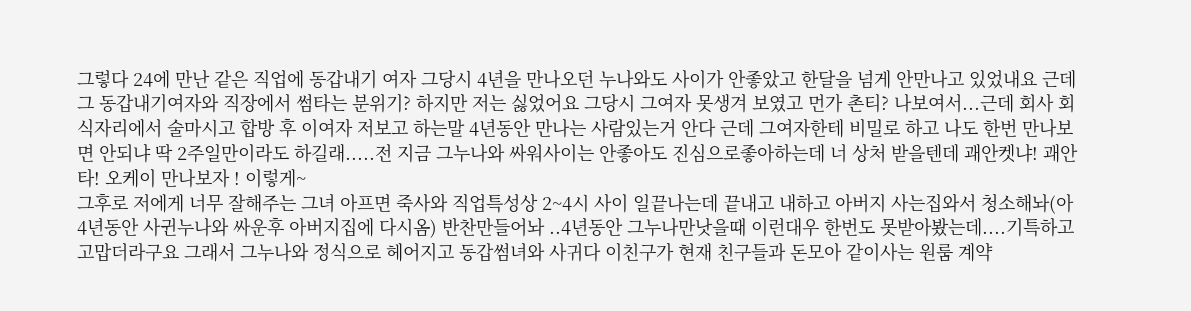그렇다 24에 만난 같은 직업에 동갑내기 여자 그당시 4년을 만나오던 누나와도 사이가 안좋았고 한달을 넘게 안만나고 있었내요 근데 그 동갑내기여자와 직장에서 썸타는 분위기? 하지만 저는 싫었어요 그당시 그여자 못생겨 보였고 먼가 촌티? 나보여서...근데 회사 회식자리에서 술마시고 합방 후 이여자 저보고 하는말 4년동안 만나는 사람있는거 안다 근데 그여자한테 비밀로 하고 나도 한번 만나보면 안되냐 딱 2주일만이라도 하길래.....전 지금 그누나와 싸워사이는 안좋아도 진심으로좋아하는데 너 상처 받을텐데 괘안켓냐! 괘안타! 오케이 만나보자 ! 이렇게~
그후로 저에게 너무 잘해주는 그녀 아프면 죽사와 직업특성상 2~4시 사이 일끝나는데 끝내고 내하고 아버지 사는집와서 청소해놔(아 4년동안 사귄누나와 싸운후 아버지집에 다시옴) 반찬만들어놔 ..4년동안 그누나만낫을때 이런대우 한번도 못받아봤는데....기특하고 고맙더라구요 그래서 그누나와 정식으로 헤어지고 동갑썸녀와 사귀다 이친구가 현재 친구들과 돈모아 같이사는 원룸 계약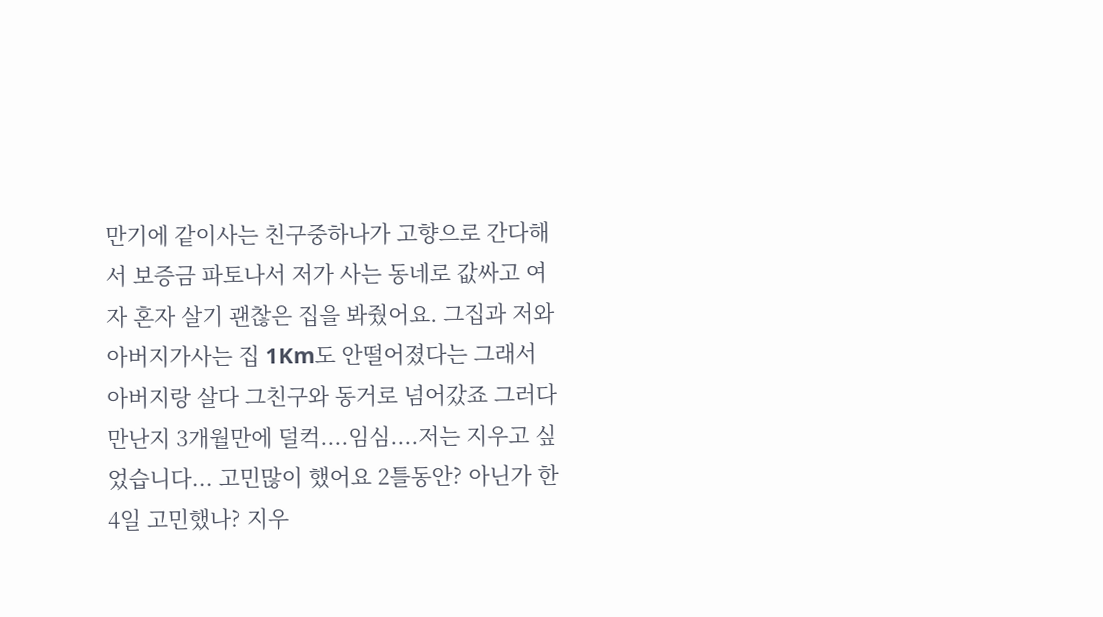만기에 같이사는 친구중하나가 고향으로 간다해서 보증금 파토나서 저가 사는 동네로 값싸고 여자 혼자 살기 괜찮은 집을 봐줬어요. 그집과 저와 아버지가사는 집 1Km도 안떨어졌다는 그래서 아버지랑 살다 그친구와 동거로 넘어갔죠 그러다 만난지 3개월만에 덜컥....임심....저는 지우고 싶었습니다... 고민많이 했어요 2틀동안? 아닌가 한 4일 고민했나? 지우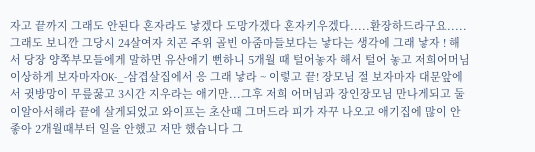자고 끝까지 그래도 안된다 혼자라도 낳겠다 도망가겠다 혼자키우겠다.....환장하드라구요.....그래도 보니깐 그당시 24살여자 치곤 주위 골빈 아줌마들보다는 낳다는 생각에 그래 낳자 ! 해서 당장 양쪽부모들에게 말하면 유산애기 뻔하니 5개월 때 털어놓자 해서 털어 놓고 저희어머님 이상하게 보자마자OK-_-삼겹살집에서 응 그래 낳라 ~ 이렇고 끝! 장모님 절 보자마자 대문앞에서 귓방망이 무릎꿇고 3시간 지우라는 애기만...그후 저희 어머님과 장인장모님 만나게되고 둘이알아서해라 끝에 살게되었고 와이프는 초산때 그머드라 피가 자꾸 나오고 애기집에 많이 안좋아 2개월때부터 일을 안했고 저만 했습니다 그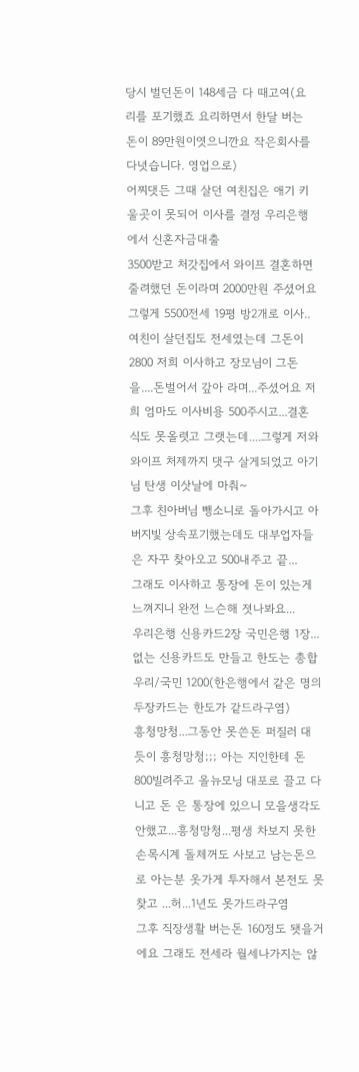당시 벌던돈이 148세금 다 때고여(요리를 포기했죠 요리하면서 한달 버는 돈이 89만원이엿으니깐요 작은회사를 다녓습니다. 영업으로)
어찌댓든 그때 살던 여친집은 애기 키울곳이 못되어 이사를 결정 우리은행에서 신혼자금대출
3500받고 처갓집에서 와이프 결혼하면 줄려했던 돈이라며 2000만원 주셨어요
그렇게 5500전세 19평 방2개로 이사..여친이 살던집도 전세였는데 그돈이 2800 저희 이사하고 장모님이 그돈을....돈벌어서 갚아 라며...주셨어요 저희 엄마도 이사비용 500주시고...결혼식도 못올렷고 그랫는데....그렇게 저와 와이프 처제까지 댓구 살게되었고 아기님 탄생 이삿날에 마춰~
그후 친아버님 뺑소니로 돌아가시고 아버지빛 상속포기했는데도 대부업자들은 자꾸 찾아오고 500내주고 끝...
그래도 이사하고 통장에 돈이 있는게 느껴지니 완전 느슨해 졋나봐요...
우리은행 신용카드2장 국민은행 1장...없는 신용카드도 만들고 한도는 총합 우리/국민 1200(한은행에서 같은 명의 두장카드는 한도가 같드라구염)
흥청망청...그동안 못쓴돈 퍼질러 대듯이 흥청망청;;; 아는 지인한테 돈 800빌려주고 올뉴모닝 대포로 끌고 다니고 돈 은 통장에 있으니 모을생각도 안했고...흥청망청...평생 차보지 못한 손목시계 돌체꺼도 사보고 남는돈으로 아는분 옷가게 투자해서 본전도 못찾고 ...허...1년도 못가드라구염
그후 직장생활 버는돈 160정도 됏을거에요 그래도 전세라 월세나가지는 않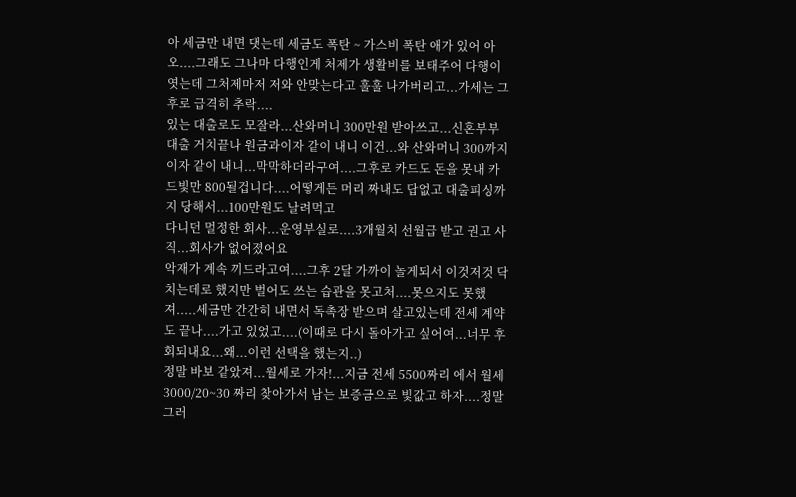아 세금만 내면 댓는데 세금도 폭탄 ~ 가스비 폭탄 애가 있어 아오....그래도 그나마 다행인게 처제가 생활비를 보태주어 다행이엿는데 그처제마저 저와 안맞는다고 훌훌 나가버리고...가세는 그후로 급격히 추락....
있는 대출로도 모잘라...산와머니 300만원 받아쓰고...신혼부부대출 거치끝나 원금과이자 같이 내니 이건...와 산와머니 300까지 이자 같이 내니...막막하더라구여....그후로 카드도 돈을 못내 카드빛만 800될겁니다....어떻게든 머리 짜내도 답없고 대출피싱까지 당해서...100만원도 날려먹고
다니던 멀정한 회사...운영부실로....3개월치 선월급 받고 권고 사직...회사가 없어졌어요
악재가 계속 끼드라고여....그후 2달 가까이 놀게되서 이것저것 닥치는데로 했지만 벌어도 쓰는 습관을 못고처....못으지도 못했져.....세금만 간간히 내면서 독촉장 받으며 살고있는데 전세 계약도 끝나....가고 있었고....(이때로 다시 돌아가고 싶어여...너무 후회되내요...왜...이런 선택을 했는지..)
정말 바보 같았져...월세로 가자!...지금 전세 5500짜리 에서 월세 3000/20~30 짜리 찾아가서 남는 보증금으로 빛값고 하자....정말 그러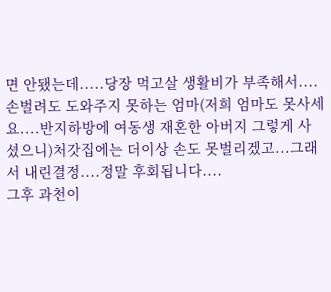면 안됐는데.....당장 먹고살 생활비가 부족해서....손벌려도 도와주지 못하는 엄마(저희 엄마도 못사세요....반지하방에 여동생 재혼한 아버지 그렇게 사셨으니)처갓집에는 더이상 손도 못벌리겠고...그래서 내린결정....정말 후회됩니다....
그후 과천이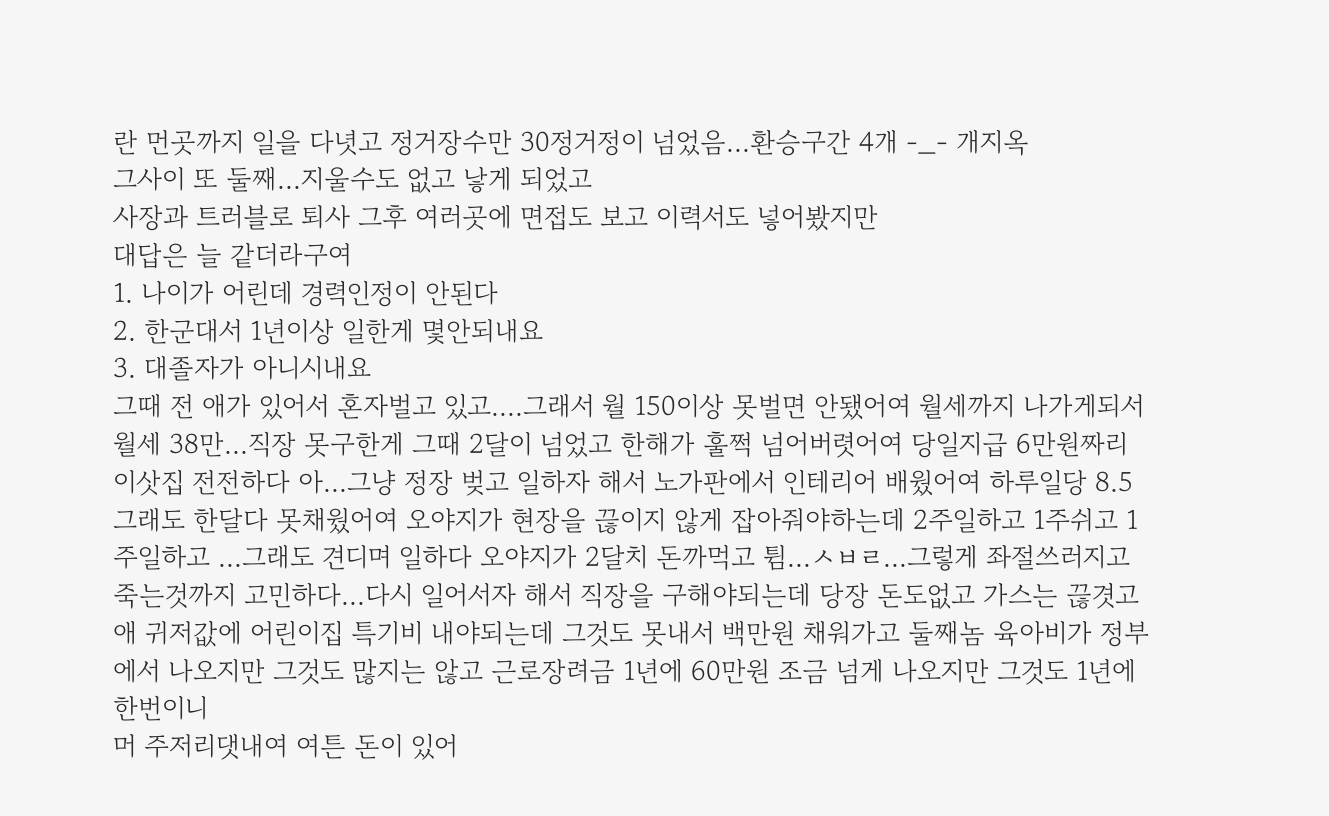란 먼곳까지 일을 다녓고 정거장수만 30정거정이 넘었음...환승구간 4개 -_- 개지옥
그사이 또 둘째...지울수도 없고 낳게 되었고
사장과 트러블로 퇴사 그후 여러곳에 면접도 보고 이력서도 넣어봤지만
대답은 늘 같더라구여
1. 나이가 어린데 경력인정이 안된다
2. 한군대서 1년이상 일한게 몇안되내요
3. 대졸자가 아니시내요
그때 전 애가 있어서 혼자벌고 있고....그래서 월 150이상 못벌면 안됐어여 월세까지 나가게되서
월세 38만...직장 못구한게 그때 2달이 넘었고 한해가 훌쩍 넘어버렷어여 당일지급 6만원짜리 이삿집 전전하다 아...그냥 정장 벚고 일하자 해서 노가판에서 인테리어 배웠어여 하루일당 8.5 그래도 한달다 못채웠어여 오야지가 현장을 끊이지 않게 잡아줘야하는데 2주일하고 1주쉬고 1주일하고 ...그래도 견디며 일하다 오야지가 2달치 돈까먹고 튐...ㅅㅂㄹ...그렇게 좌절쓰러지고 죽는것까지 고민하다...다시 일어서자 해서 직장을 구해야되는데 당장 돈도없고 가스는 끊겻고 애 귀저값에 어린이집 특기비 내야되는데 그것도 못내서 백만원 채워가고 둘째놈 육아비가 정부에서 나오지만 그것도 많지는 않고 근로장려금 1년에 60만원 조금 넘게 나오지만 그것도 1년에 한번이니
머 주저리댓내여 여튼 돈이 있어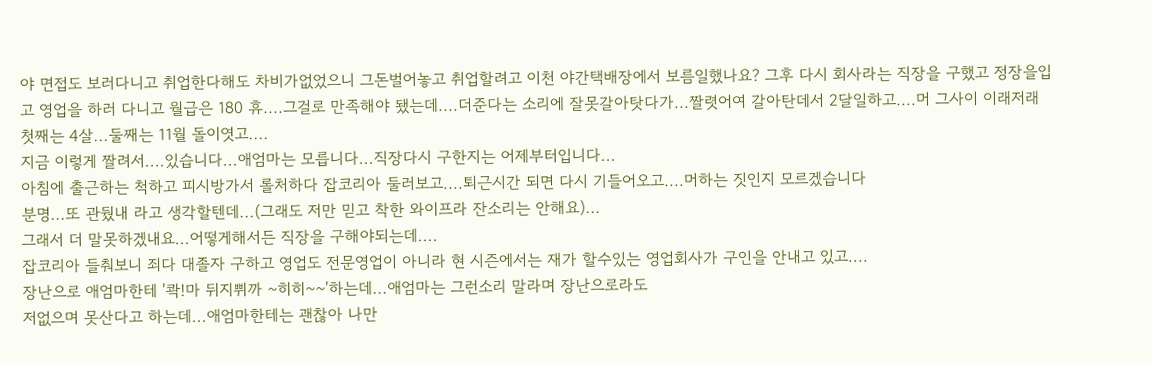야 면접도 보러다니고 취업한다해도 차비가없었으니 그돈벌어놓고 취업할려고 이천 야간택배장에서 보름일했나요? 그후 다시 회사라는 직장을 구했고 정장을입고 영업을 하러 다니고 월급은 180 휴....그걸로 만족해야 됐는데....더준다는 소리에 잘못갈아탓다가...짤렷어여 갈아탄데서 2달일하고....머 그사이 이래저래 첫째는 4살...둘째는 11월 돌이엿고....
지금 이렇게 짤려서....있습니다...애엄마는 모릅니다...직장다시 구한지는 어제부터입니다...
아침에 출근하는 척하고 피시방가서 롤처하다 잡코리아 둘러보고....퇴근시간 되면 다시 기들어오고....머하는 짓인지 모르겠습니다
분명...또 관뒀내 라고 생각할텐데...(그래도 저만 믿고 착한 와이프라 잔소리는 안해요)...
그래서 더 말못하겠내요...어떻게해서든 직장을 구해야되는데....
잡코리아 들춰보니 죄다 대졸자 구하고 영업도 전문영업이 아니라 현 시즌에서는 재가 할수있는 영업회사가 구인을 안내고 있고....
장난으로 애엄마한테 '콱!마 뒤지쀠까 ~히히~~'하는데...애엄마는 그런소리 말라며 장난으로라도
저없으며 못산다고 하는데...애엄마한테는 괜찮아 나만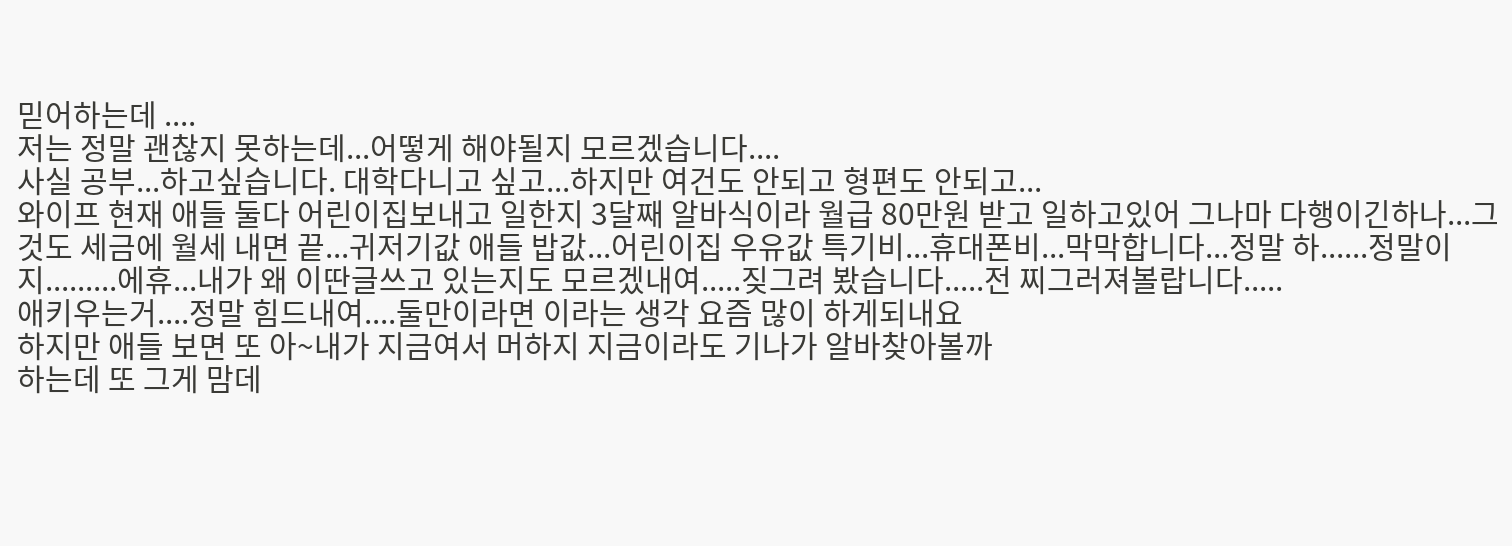믿어하는데 ....
저는 정말 괜찮지 못하는데...어떻게 해야될지 모르겠습니다....
사실 공부...하고싶습니다. 대학다니고 싶고...하지만 여건도 안되고 형편도 안되고...
와이프 현재 애들 둘다 어린이집보내고 일한지 3달째 알바식이라 월급 80만원 받고 일하고있어 그나마 다행이긴하나...그것도 세금에 월세 내면 끝...귀저기값 애들 밥값...어린이집 우유값 특기비...휴대폰비...막막합니다...정말 하......정말이지.........에휴...내가 왜 이딴글쓰고 있는지도 모르겠내여.....짖그려 봤습니다.....전 찌그러져볼랍니다.....
애키우는거....정말 힘드내여....둘만이라면 이라는 생각 요즘 많이 하게되내요
하지만 애들 보면 또 아~내가 지금여서 머하지 지금이라도 기나가 알바찾아볼까
하는데 또 그게 맘데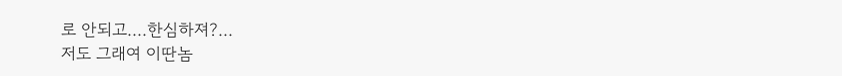로 안되고....한심하져?...
저도 그래여 이딴놈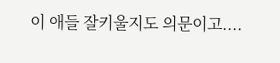이 애들 잘키울지도 의문이고....